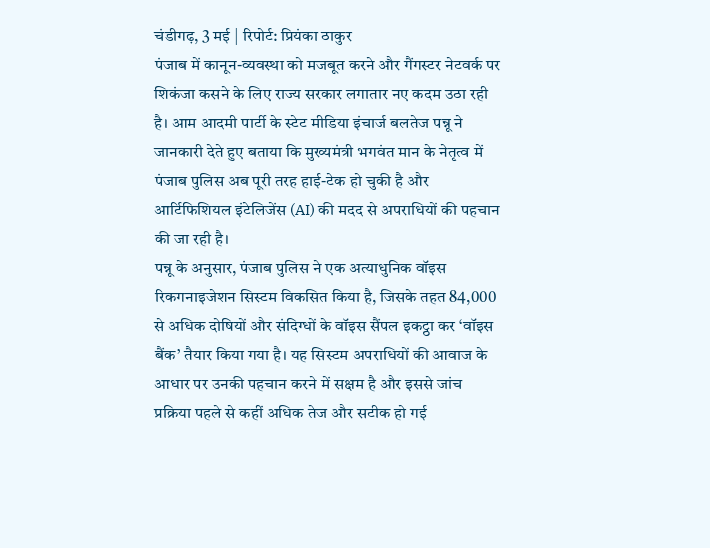चंडीगढ़, 3 मई | रिपोर्ट: प्रियंका ठाकुर
पंजाब में कानून-व्यवस्था को मजबूत करने और गैंगस्टर नेटवर्क पर शिकंजा कसने के लिए राज्य सरकार लगातार नए कदम उठा रही है। आम आदमी पार्टी के स्टेट मीडिया इंचार्ज बलतेज पन्नू ने जानकारी देते हुए बताया कि मुख्यमंत्री भगवंत मान के नेतृत्व में पंजाब पुलिस अब पूरी तरह हाई-टेक हो चुकी है और आर्टिफिशियल इंटेलिजेंस (AI) की मदद से अपराधियों की पहचान की जा रही है।
पन्नू के अनुसार, पंजाब पुलिस ने एक अत्याधुनिक वॉइस रिकगनाइजेशन सिस्टम विकसित किया है, जिसके तहत 84,000 से अधिक दोषियों और संदिग्धों के वॉइस सैंपल इकट्ठा कर ‘वॉइस बैंक’ तैयार किया गया है। यह सिस्टम अपराधियों की आवाज के आधार पर उनकी पहचान करने में सक्षम है और इससे जांच प्रक्रिया पहले से कहीं अधिक तेज और सटीक हो गई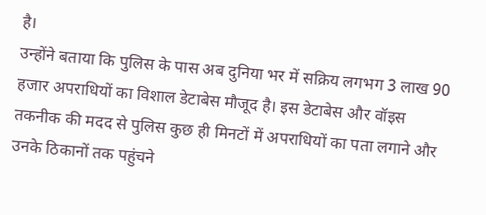है।
उन्होंने बताया कि पुलिस के पास अब दुनिया भर में सक्रिय लगभग 3 लाख 90 हजार अपराधियों का विशाल डेटाबेस मौजूद है। इस डेटाबेस और वॉइस तकनीक की मदद से पुलिस कुछ ही मिनटों में अपराधियों का पता लगाने और उनके ठिकानों तक पहुंचने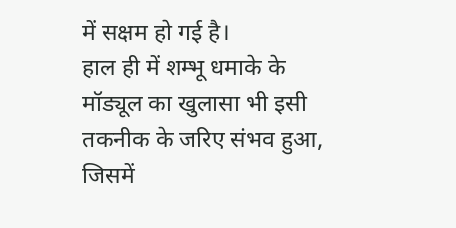में सक्षम हो गई है।
हाल ही में शम्भू धमाके के मॉड्यूल का खुलासा भी इसी तकनीक के जरिए संभव हुआ, जिसमें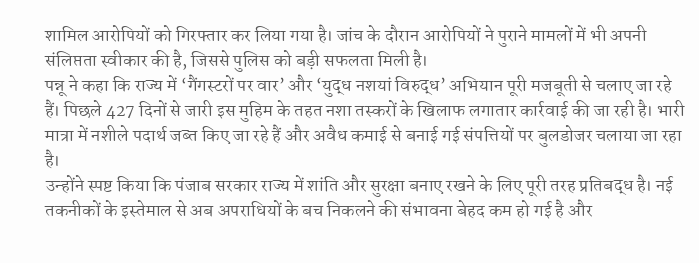शामिल आरोपियों को गिरफ्तार कर लिया गया है। जांच के दौरान आरोपियों ने पुराने मामलों में भी अपनी संलिप्तता स्वीकार की है, जिससे पुलिस को बड़ी सफलता मिली है।
पन्नू ने कहा कि राज्य में ‘गैंगस्टरों पर वार’ और ‘युद्ध नशयां विरुद्ध’ अभियान पूरी मजबूती से चलाए जा रहे हैं। पिछले 427 दिनों से जारी इस मुहिम के तहत नशा तस्करों के खिलाफ लगातार कार्रवाई की जा रही है। भारी मात्रा में नशीले पदार्थ जब्त किए जा रहे हैं और अवैध कमाई से बनाई गई संपत्तियों पर बुलडोजर चलाया जा रहा है।
उन्होंने स्पष्ट किया कि पंजाब सरकार राज्य में शांति और सुरक्षा बनाए रखने के लिए पूरी तरह प्रतिबद्ध है। नई तकनीकों के इस्तेमाल से अब अपराधियों के बच निकलने की संभावना बेहद कम हो गई है और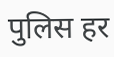पुलिस हर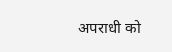अपराधी को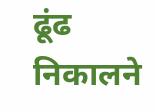ढूंढ निकालने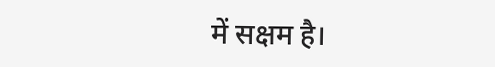में सक्षम है।